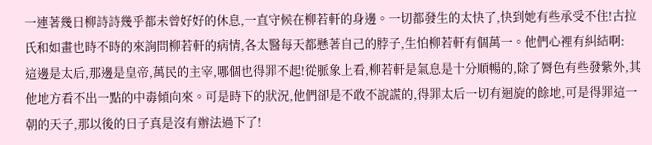一連著幾日柳詩詩幾乎都未曾好好的休息,一直守候在柳若軒的身邊。一切都發生的太快了,快到她有些承受不住!古拉氏和如畫也時不時的來詢問柳若軒的病情,各太醫每天都懸著自己的脖子,生怕柳若軒有個萬一。他們心裡有糾結啊:
這邊是太后,那邊是皇帝,萬民的主宰,哪個也得罪不起!從脈象上看,柳若軒是氣息是十分順暢的,除了脣色有些發紫外,其他地方看不出一點的中毒傾向來。可是時下的狀況,他們卻是不敢不說謊的,得罪太后一切有迴旋的餘地,可是得罪這一朝的天子,那以後的日子真是沒有辦法過下了!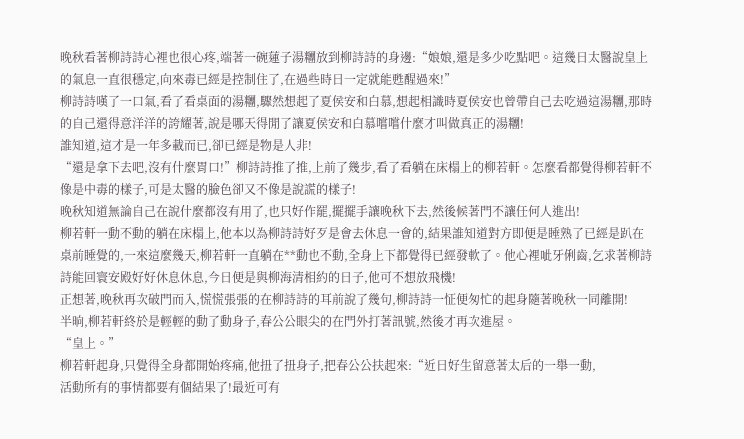晚秋看著柳詩詩心裡也很心疼,端著一碗蓮子湯糰放到柳詩詩的身邊:“娘娘,還是多少吃點吧。這幾日太醫說皇上的氣息一直很穩定,向來毒已經是控制住了,在過些時日一定就能甦醒過來!”
柳詩詩嘆了一口氣,看了看桌面的湯糰,驟然想起了夏侯安和白慕,想起相識時夏侯安也曾帶自己去吃過這湯糰,那時的自己還得意洋洋的誇耀著,說是哪天得閒了讓夏侯安和白慕嚐嚐什麼才叫做真正的湯糰!
誰知道,這才是一年多載而已,卻已經是物是人非!
“還是拿下去吧,沒有什麼胃口!”柳詩詩推了推,上前了幾步,看了看躺在床榻上的柳若軒。怎麼看都覺得柳若軒不像是中毒的樣子,可是太醫的臉色卻又不像是說謊的樣子!
晚秋知道無論自己在說什麼都沒有用了,也只好作罷,擺擺手讓晚秋下去,然後候著門不讓任何人進出!
柳若軒一動不動的躺在床榻上,他本以為柳詩詩好歹是會去休息一會的,結果誰知道對方即便是睡熟了已經是趴在桌前睡覺的,一來這麼幾天,柳若軒一直躺在**動也不動,全身上下都覺得已經發軟了。他心裡呲牙俐齒,乞求著柳詩詩能回寰安殿好好休息休息,今日便是與柳海清相約的日子,他可不想放飛機!
正想著,晚秋再次破門而入,慌慌張張的在柳詩詩的耳前說了幾句,柳詩詩一怔便匆忙的起身隨著晚秋一同離開!
半晌,柳若軒終於是輕輕的動了動身子,春公公眼尖的在門外打著訊號,然後才再次進屋。
“皇上。”
柳若軒起身,只覺得全身都開始疼痛,他扭了扭身子,把春公公扶起來:“近日好生留意著太后的一舉一動,
活動所有的事情都要有個結果了!最近可有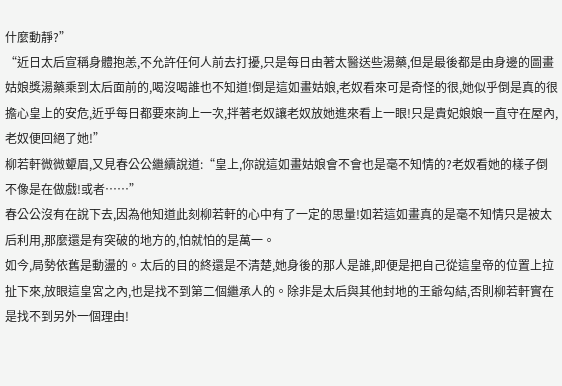什麼動靜?”
“近日太后宣稱身體抱恙,不允許任何人前去打擾,只是每日由著太醫送些湯藥,但是最後都是由身邊的圖畫姑娘獎湯藥乘到太后面前的,喝沒喝誰也不知道!倒是這如畫姑娘,老奴看來可是奇怪的很,她似乎倒是真的很擔心皇上的安危,近乎每日都要來詢上一次,拌著老奴讓老奴放她進來看上一眼!只是貴妃娘娘一直守在屋內,老奴便回絕了她!”
柳若軒微微顰眉,又見春公公繼續說道:“皇上,你說這如畫姑娘會不會也是毫不知情的?老奴看她的樣子倒不像是在做戲!或者……”
春公公沒有在說下去,因為他知道此刻柳若軒的心中有了一定的思量!如若這如畫真的是毫不知情只是被太后利用,那麼還是有突破的地方的,怕就怕的是萬一。
如今,局勢依舊是動盪的。太后的目的終還是不清楚,她身後的那人是誰,即便是把自己從這皇帝的位置上拉扯下來,放眼這皇宮之內,也是找不到第二個繼承人的。除非是太后與其他封地的王爺勾結,否則柳若軒實在是找不到另外一個理由!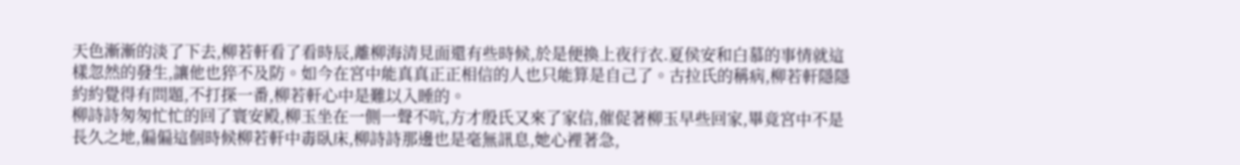天色漸漸的淡了下去,柳若軒看了看時辰,離柳海清見面還有些時候,於是便換上夜行衣.夏侯安和白慕的事情就這樣忽然的發生,讓他也猝不及防。如今在宮中能真真正正相信的人也只能算是自己了。古拉氏的稱病,柳若軒隱隱約約覺得有問題,不打探一番,柳若軒心中是難以入睡的。
柳詩詩匆匆忙忙的回了寰安殿,柳玉坐在一側一聲不吭,方才殷氏又來了家信,催促著柳玉早些回家,畢竟宮中不是長久之地,偏偏這個時候柳若軒中毒臥床,柳詩詩那邊也是毫無訊息,她心裡著急,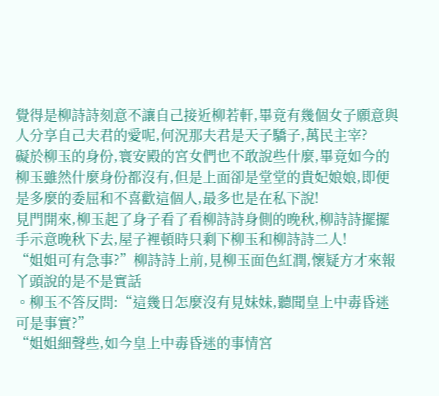覺得是柳詩詩刻意不讓自己接近柳若軒,畢竟有幾個女子願意與人分享自己夫君的愛呢,何況那夫君是天子驕子,萬民主宰?
礙於柳玉的身份,寰安殿的宮女們也不敢說些什麼,畢竟如今的柳玉雖然什麼身份都沒有,但是上面卻是堂堂的貴妃娘娘,即便是多麼的委屈和不喜歡這個人,最多也是在私下說!
見門開來,柳玉起了身子看了看柳詩詩身側的晚秋,柳詩詩擺擺手示意晚秋下去,屋子裡頓時只剩下柳玉和柳詩詩二人!
“姐姐可有急事?”柳詩詩上前,見柳玉面色紅潤,懷疑方才來報丫頭說的是不是實話
。柳玉不答反問:“這幾日怎麼沒有見妹妹,聽聞皇上中毒昏迷可是事實?”
“姐姐細聲些,如今皇上中毒昏迷的事情宮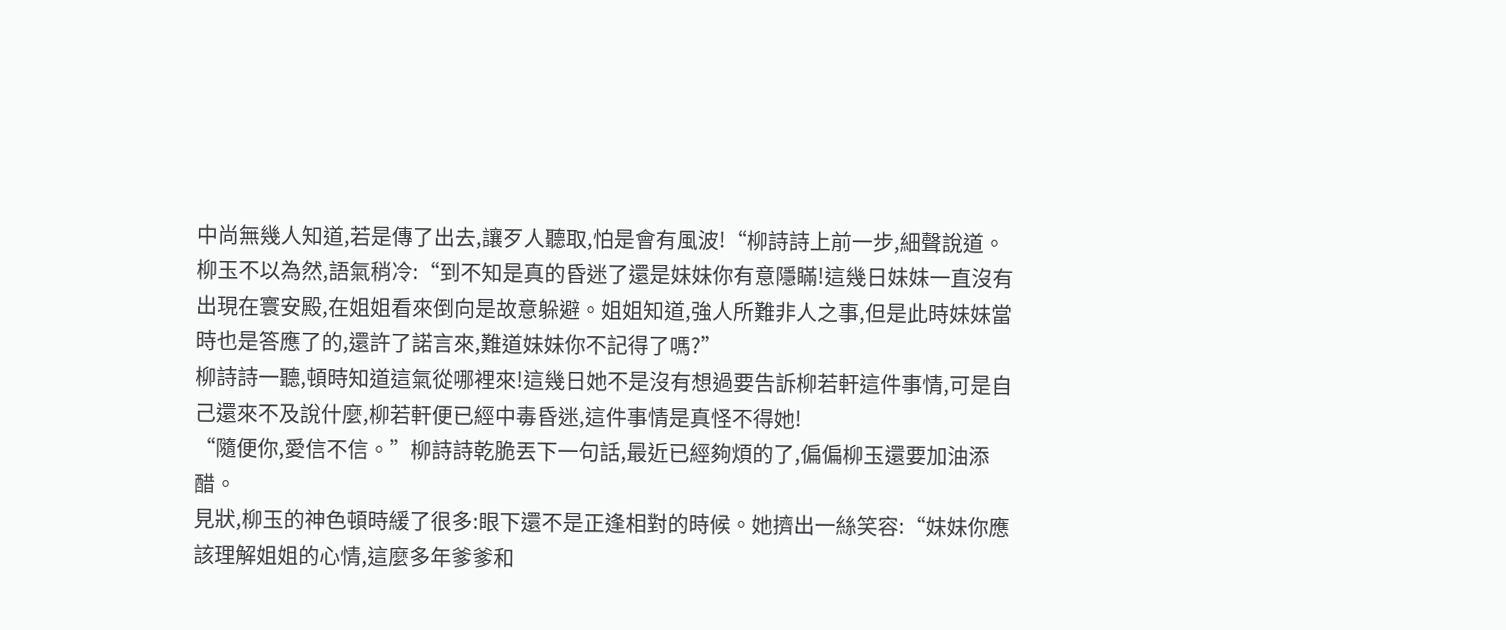中尚無幾人知道,若是傳了出去,讓歹人聽取,怕是會有風波!“柳詩詩上前一步,細聲說道。
柳玉不以為然,語氣稍冷:“到不知是真的昏迷了還是妹妹你有意隱瞞!這幾日妹妹一直沒有出現在寰安殿,在姐姐看來倒向是故意躲避。姐姐知道,強人所難非人之事,但是此時妹妹當時也是答應了的,還許了諾言來,難道妹妹你不記得了嗎?”
柳詩詩一聽,頓時知道這氣從哪裡來!這幾日她不是沒有想過要告訴柳若軒這件事情,可是自己還來不及說什麼,柳若軒便已經中毒昏迷,這件事情是真怪不得她!
“隨便你,愛信不信。”柳詩詩乾脆丟下一句話,最近已經夠煩的了,偏偏柳玉還要加油添醋。
見狀,柳玉的神色頓時緩了很多:眼下還不是正逢相對的時候。她擠出一絲笑容:“妹妹你應該理解姐姐的心情,這麼多年爹爹和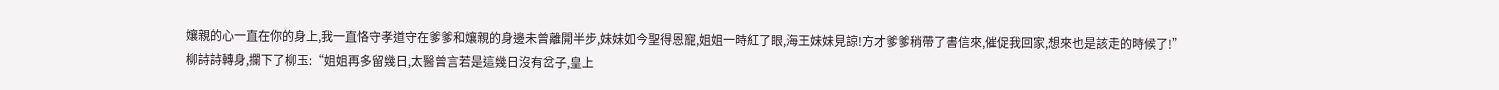孃親的心一直在你的身上,我一直恪守孝道守在爹爹和孃親的身邊未曾離開半步,妹妹如今聖得恩寵,姐姐一時紅了眼,海王妹妹見諒!方才爹爹稍帶了書信來,催促我回家,想來也是該走的時候了!”
柳詩詩轉身,攔下了柳玉:“姐姐再多留幾日,太醫曾言若是這幾日沒有岔子,皇上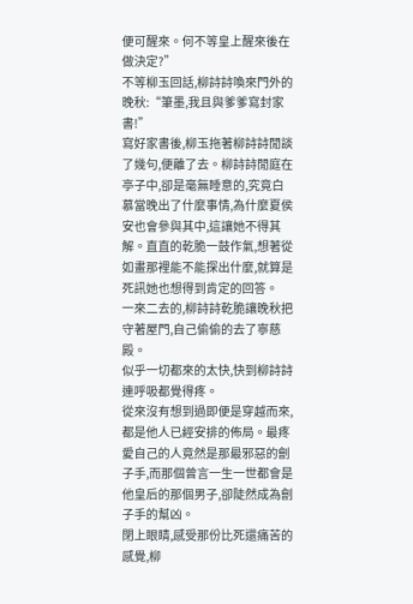便可醒來。何不等皇上醒來後在做決定?”
不等柳玉回話,柳詩詩喚來門外的晚秋:“筆墨,我且與爹爹寫封家書!”
寫好家書後,柳玉拖著柳詩詩閒談了幾句,便離了去。柳詩詩閒庭在亭子中,卻是毫無睡意的,究竟白慕當晚出了什麼事情,為什麼夏侯安也會參與其中,這讓她不得其解。直直的乾脆一鼓作氣,想著從如畫那裡能不能探出什麼,就算是死訊她也想得到肯定的回答。
一來二去的,柳詩詩乾脆讓晚秋把守著屋門,自己偷偷的去了寧慈殿。
似乎一切都來的太快,快到柳詩詩連呼吸都覺得疼。
從來沒有想到過即便是穿越而來,都是他人已經安排的佈局。最疼愛自己的人竟然是那最邪惡的劊子手,而那個曾言一生一世都會是他皇后的那個男子,卻陡然成為劊子手的幫凶。
閉上眼睛,感受那份比死還痛苦的感覺,柳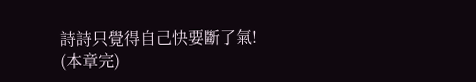詩詩只覺得自己快要斷了氣!
(本章完)